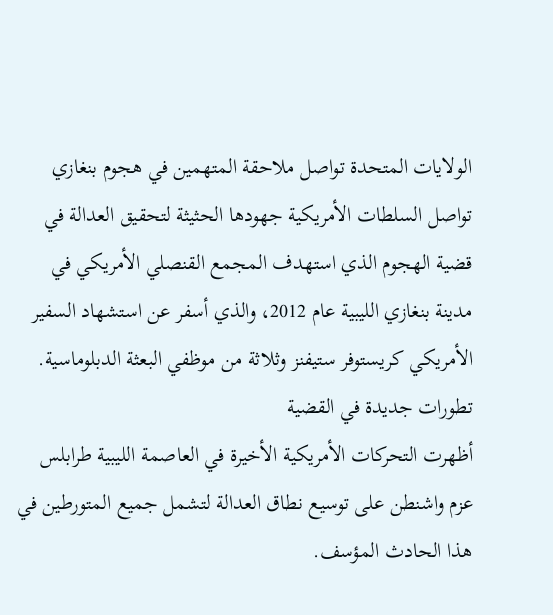الولايات المتحدة تواصل ملاحقة المتهمين في هجوم بنغازي
تواصل السلطات الأمريكية جهودها الحثيثة لتحقيق العدالة في قضية الهجوم الذي استهدف المجمع القنصلي الأمريكي في مدينة بنغازي الليبية عام 2012، والذي أسفر عن استشهاد السفير الأمريكي كريستوفر ستيفنز وثلاثة من موظفي البعثة الدبلوماسية.
تطورات جديدة في القضية
أظهرت التحركات الأمريكية الأخيرة في العاصمة الليبية طرابلس عزم واشنطن على توسيع نطاق العدالة لتشمل جميع المتورطين في هذا الحادث المؤسف.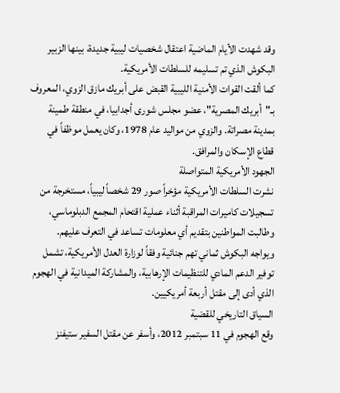وقد شهدت الأيام الماضية اعتقال شخصيات ليبية جديدة، بينها الزبير البكوش الذي تم تسليمه للسلطات الأمريكية.
كما ألقت القوات الأمنية الليبية القبض على أبريك مازق الزوي، المعروف بـ"أبريك المصرية"، عضو مجلس شورى أجدابيا، في منطقة طمينة بمدينة مصراتة. والزوي من مواليد عام 1978، وكان يعمل موظفاً في قطاع الإسكان والمرافق.
الجهود الأمريكية المتواصلة
نشرت السلطات الأمريكية مؤخراً صور 29 شخصاً ليبياً، مستخرجة من تسجيلات كاميرات المراقبة أثناء عملية اقتحام المجمع الدبلوماسي، وطالبت المواطنين بتقديم أي معلومات تساعد في التعرف عليهم.
ويواجه البكوش ثماني تهم جنائية وفقاً لوزارة العدل الأمريكية، تشمل توفير الدعم المادي للتنظيمات الإرهابية، والمشاركة الميدانية في الهجوم الذي أدى إلى مقتل أربعة أمريكيين.
السياق التاريخي للقضية
وقع الهجوم في 11 سبتمبر 2012، وأسفر عن مقتل السفير ستيفنز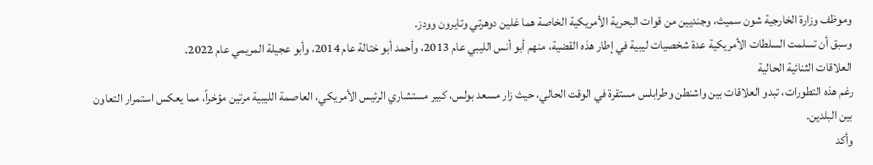وموظف وزارة الخارجية شون سميث، وجنديين من قوات البحرية الأمريكية الخاصة هما غلين دوهرتي وتايرون وودز.
وسبق أن تسلمت السلطات الأمريكية عدة شخصيات ليبية في إطار هذه القضية، منهم أبو أنس الليبي عام 2013، وأحمد أبو ختالة عام 2014، وأبو عجيلة المريمي عام 2022.
العلاقات الثنائية الحالية
رغم هذه التطورات، تبدو العلاقات بين واشنطن وطرابلس مستقرة في الوقت الحالي، حيث زار مسعد بولس، كبير مستشاري الرئيس الأمريكي، العاصمة الليبية مرتين مؤخراً، مما يعكس استمرار التعاون بين البلدين.
وأكد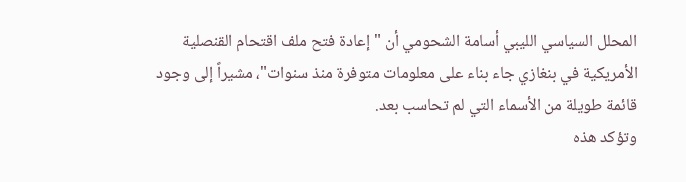المحلل السياسي الليبي أسامة الشحومي أن "إعادة فتح ملف اقتحام القنصلية الأمريكية في بنغازي جاء بناء على معلومات متوفرة منذ سنوات"، مشيراً إلى وجود قائمة طويلة من الأسماء التي لم تحاسب بعد.
وتؤكد هذه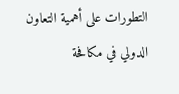التطورات على أهمية التعاون الدولي في مكافحة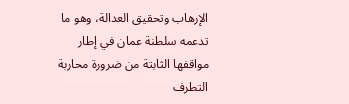الإرهاب وتحقيق العدالة، وهو ما تدعمه سلطنة عمان في إطار مواقفها الثابتة من ضرورة محاربة التطرف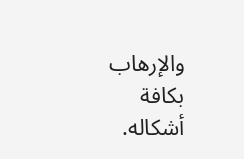والإرهاب بكافة أشكاله.